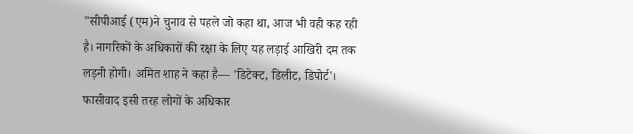"सीपीआई (एम)ने चुनाव से पहले जो कहा था, आज भी वही कह रही है। नागरिकों के अधिकारों की रक्षा के लिए यह लड़ाई आखिरी दम तक लड़नी होगी। अमित शाह ने कहा है— 'डिटेक्ट, डिलीट, डिपोर्ट'। फासीवाद इसी तरह लोगों के अधिकार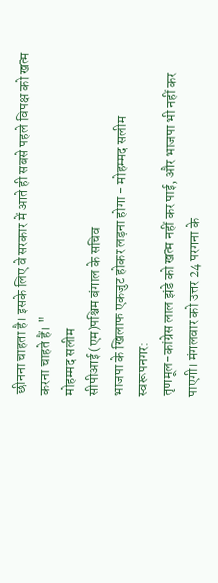छीनना चाहता है। इसके लिए वे सरकार में आते ही सबसे पहले विपक्ष को खत्म करना चाहते हैं। "
मोहम्मद सलीम
सीपीआई (एम)पश्चिम बंगाल के सचिव
भाजपा के खिलाफ एकजुट होकर लड़ना होगा - मोहम्मद सलीम
स्वरूपनगर:
तृणमूल-कांग्रेस लाल झंडे को खत्म नहीं कर पाई, और भाजपा भी नहीं कर पाएगी। मंगलवार को उत्तर 24 परगना के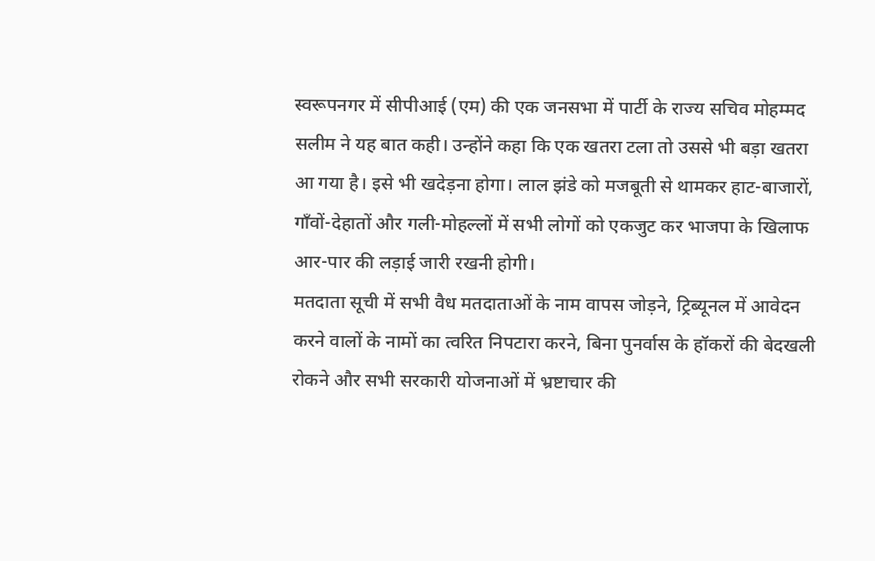स्वरूपनगर में सीपीआई (एम) की एक जनसभा में पार्टी के राज्य सचिव मोहम्मद सलीम ने यह बात कही। उन्होंने कहा कि एक खतरा टला तो उससे भी बड़ा खतरा आ गया है। इसे भी खदेड़ना होगा। लाल झंडे को मजबूती से थामकर हाट-बाजारों, गाँवों-देहातों और गली-मोहल्लों में सभी लोगों को एकजुट कर भाजपा के खिलाफ आर-पार की लड़ाई जारी रखनी होगी।
मतदाता सूची में सभी वैध मतदाताओं के नाम वापस जोड़ने, ट्रिब्यूनल में आवेदन करने वालों के नामों का त्वरित निपटारा करने, बिना पुनर्वास के हॉकरों की बेदखली रोकने और सभी सरकारी योजनाओं में भ्रष्टाचार की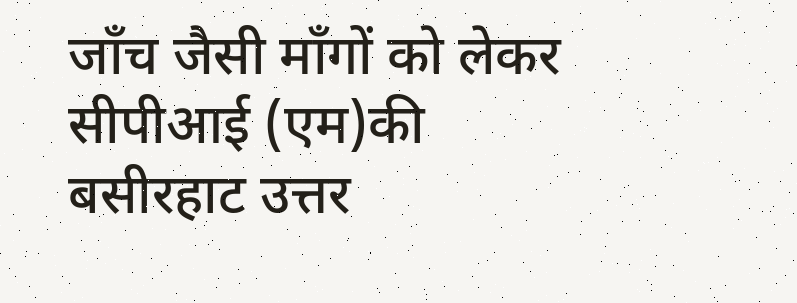जाँच जैसी माँगों को लेकर सीपीआई (एम)की बसीरहाट उत्तर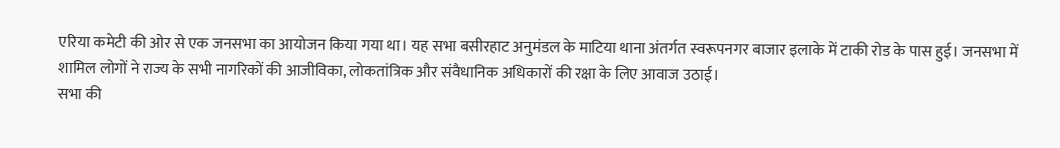एरिया कमेटी की ओर से एक जनसभा का आयोजन किया गया था। यह सभा बसीरहाट अनुमंडल के माटिया थाना अंतर्गत स्वरूपनगर बाजार इलाके में टाकी रोड के पास हुई। जनसभा में शामिल लोगों ने राज्य के सभी नागरिकों की आजीविका, लोकतांत्रिक और संवैधानिक अधिकारों की रक्षा के लिए आवाज उठाई।
सभा की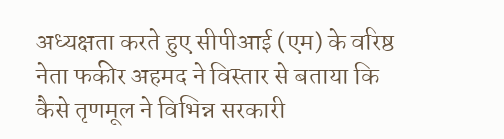अध्यक्षता करते हुए सीपीआई (एम) के वरिष्ठ नेता फकीर अहमद ने विस्तार से बताया कि कैसे तृणमूल ने विभिन्न सरकारी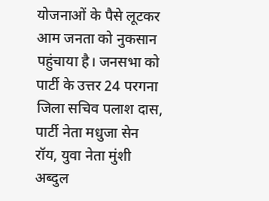योजनाओं के पैसे लूटकर आम जनता को नुकसान पहुंचाया है। जनसभा को पार्टी के उत्तर 24 परगना जिला सचिव पलाश दास, पार्टी नेता मधुजा सेन रॉय, युवा नेता मुंशी अब्दुल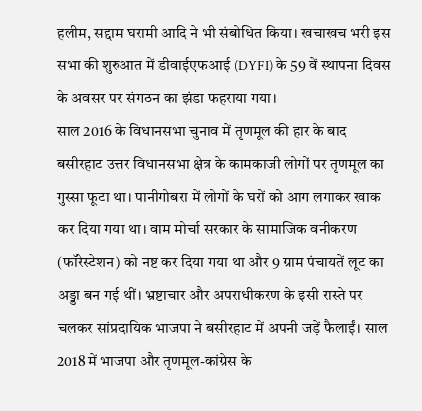हलीम, सद्दाम घरामी आदि ने भी संबोधित किया। खचाखच भरी इस सभा की शुरुआत में डीवाईएफआई (DYFI) के 59 वें स्थापना दिवस के अवसर पर संगठन का झंडा फहराया गया।
साल 2016 के विधानसभा चुनाव में तृणमूल की हार के बाद बसीरहाट उत्तर विधानसभा क्षेत्र के कामकाजी लोगों पर तृणमूल का गुस्सा फूटा था। पानीगोबरा में लोगों के घरों को आग लगाकर खाक कर दिया गया था। वाम मोर्चा सरकार के सामाजिक वनीकरण (फॉरेस्टेशन) को नष्ट कर दिया गया था और 9 ग्राम पंचायतें लूट का अड्डा बन गई थीं। भ्रष्टाचार और अपराधीकरण के इसी रास्ते पर चलकर सांप्रदायिक भाजपा ने बसीरहाट में अपनी जड़ें फैलाईं। साल 2018 में भाजपा और तृणमूल-कांग्रेस के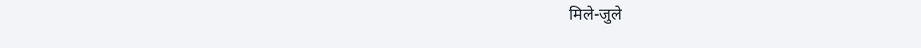मिले-जुले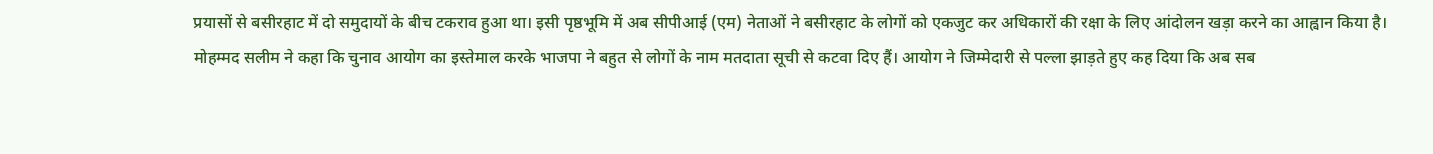प्रयासों से बसीरहाट में दो समुदायों के बीच टकराव हुआ था। इसी पृष्ठभूमि में अब सीपीआई (एम) नेताओं ने बसीरहाट के लोगों को एकजुट कर अधिकारों की रक्षा के लिए आंदोलन खड़ा करने का आह्वान किया है।
मोहम्मद सलीम ने कहा कि चुनाव आयोग का इस्तेमाल करके भाजपा ने बहुत से लोगों के नाम मतदाता सूची से कटवा दिए हैं। आयोग ने जिम्मेदारी से पल्ला झाड़ते हुए कह दिया कि अब सब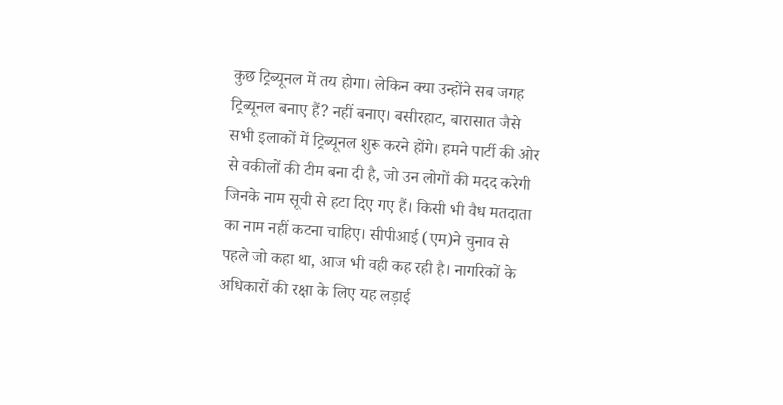कुछ ट्रिब्यूनल में तय होगा। लेकिन क्या उन्होंने सब जगह ट्रिब्यूनल बनाए हैं? नहीं बनाए। बसीरहाट, बारासात जैसे सभी इलाकों में ट्रिब्यूनल शुरू करने होंगे। हमने पार्टी की ओर से वकीलों की टीम बना दी है, जो उन लोगों की मदद करेगी जिनके नाम सूची से हटा दिए गए हैं। किसी भी वैध मतदाता का नाम नहीं कटना चाहिए। सीपीआई (एम)ने चुनाव से पहले जो कहा था, आज भी वही कह रही है। नागरिकों के अधिकारों की रक्षा के लिए यह लड़ाई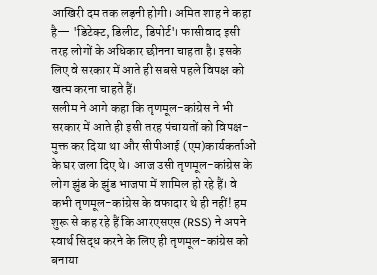आखिरी दम तक लड़नी होगी। अमित शाह ने कहा है— 'डिटेक्ट, डिलीट, डिपोर्ट'। फासीवाद इसी तरह लोगों के अधिकार छीनना चाहता है। इसके लिए वे सरकार में आते ही सबसे पहले विपक्ष को खत्म करना चाहते हैं।
सलीम ने आगे कहा कि तृणमूल-कांग्रेस ने भी सरकार में आते ही इसी तरह पंचायतों को विपक्ष-मुक्त कर दिया था और सीपीआई (एम)कार्यकर्ताओं के घर जला दिए थे। आज उसी तृणमूल-कांग्रेस के लोग झुंड के झुंड भाजपा में शामिल हो रहे हैं। वे कभी तृणमूल-कांग्रेस के वफादार थे ही नहीं! हम शुरू से कह रहे हैं कि आरएसएस (RSS) ने अपने स्वार्थ सिद्ध करने के लिए ही तृणमूल-कांग्रेस को बनाया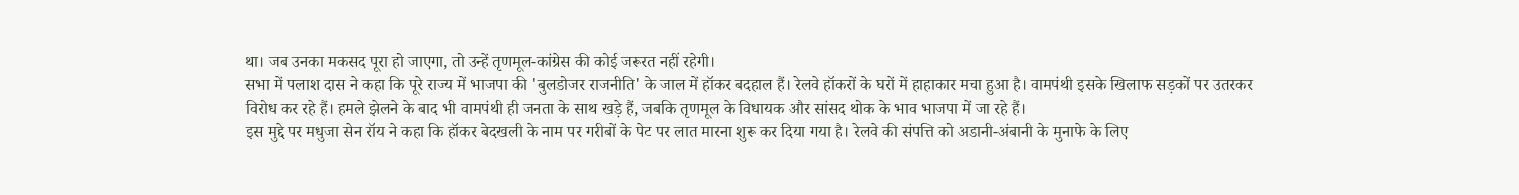था। जब उनका मकसद पूरा हो जाएगा, तो उन्हें तृणमूल-कांग्रेस की कोई जरूरत नहीं रहेगी।
सभा में पलाश दास ने कहा कि पूरे राज्य में भाजपा की 'बुलडोजर राजनीति' के जाल में हॉकर बदहाल हैं। रेलवे हॉकरों के घरों में हाहाकार मचा हुआ है। वामपंथी इसके खिलाफ सड़कों पर उतरकर विरोध कर रहे हैं। हमले झेलने के बाद भी वामपंथी ही जनता के साथ खड़े हैं, जबकि तृणमूल के विधायक और सांसद थोक के भाव भाजपा में जा रहे हैं।
इस मुद्दे पर मधुजा सेन रॉय ने कहा कि हॉकर बेदखली के नाम पर गरीबों के पेट पर लात मारना शुरू कर दिया गया है। रेलवे की संपत्ति को अडानी-अंबानी के मुनाफे के लिए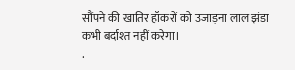सौंपने की खातिर हॉकरों को उजाड़ना लाल झंडा कभी बर्दाश्त नहीं करेगा।
.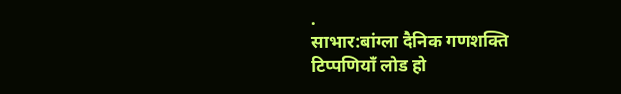.
साभार:बांग्ला दैनिक गणशक्ति
टिप्पणियाँ लोड हो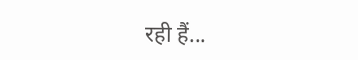रही हैं...